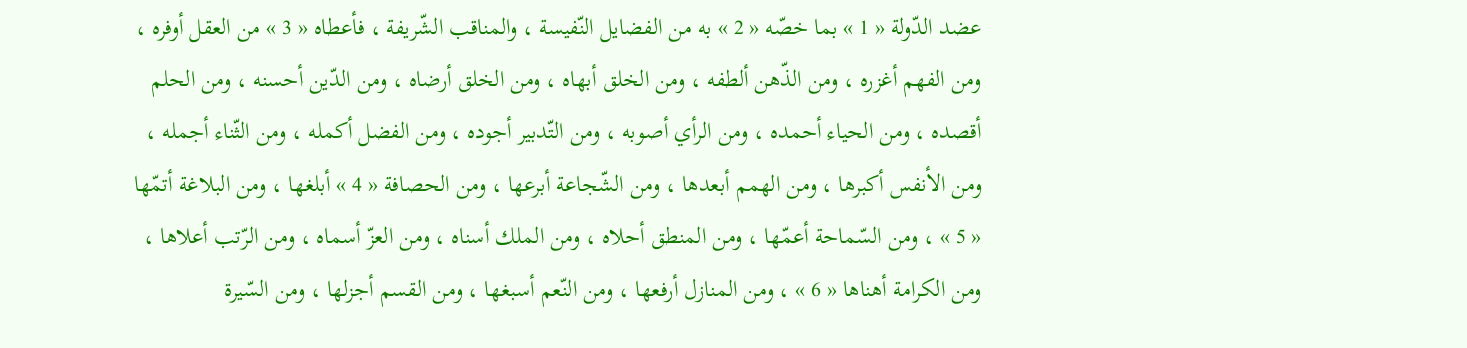عضد الدّولة « 1 » بما خصّه « 2 » به من الفضايل النّفيسة ، والمناقب الشّريفة ، فأعطاه « 3 » من العقل أوفره ، ومن الفهم أغزره ، ومن الذّهن ألطفه ، ومن الخلق أبهاه ، ومن الخلق أرضاه ، ومن الدّين أحسنه ، ومن الحلم أقصده ، ومن الحياء أحمده ، ومن الرأي أصوبه ، ومن التّدبير أجوده ، ومن الفضل أكمله ، ومن الثّناء أجمله ، ومن الأنفس أكبرها ، ومن الهمم أبعدها ، ومن الشّجاعة أبرعها ، ومن الحصافة « 4 » أبلغها ، ومن البلاغة أتمّها « 5 » ، ومن السّماحة أعمّها ، ومن المنطق أحلاه ، ومن الملك أسناه ، ومن العزّ أسماه ، ومن الرّتب أعلاها ، ومن الكرامة أهناها « 6 » ، ومن المنازل أرفعها ، ومن النّعم أسبغها ، ومن القسم أجزلها ، ومن السّيرة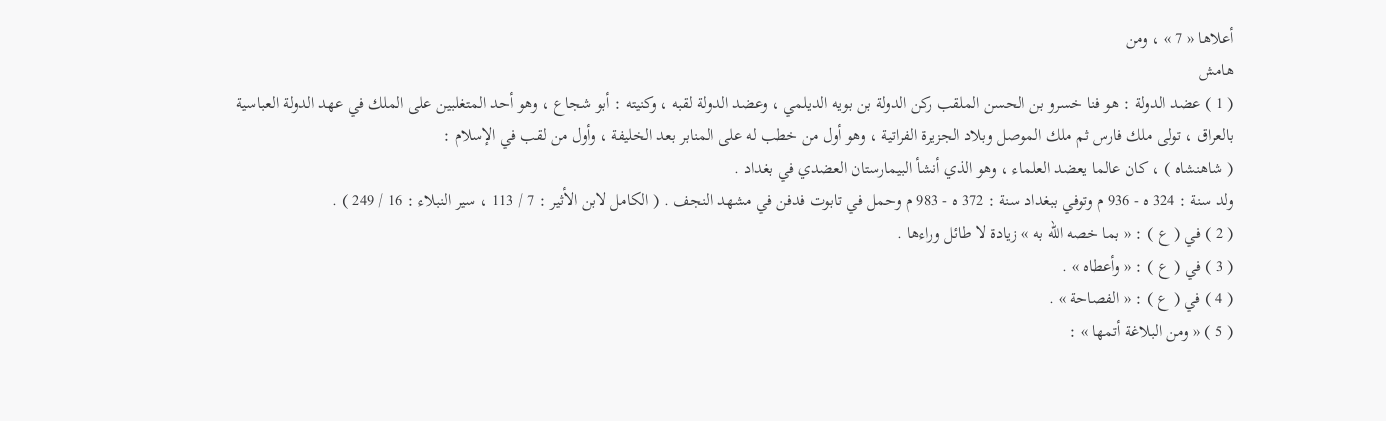أعلاها « 7 » ، ومن
هامش
( 1 ) عضد الدولة : هو فنا خسرو بن الحسن الملقب ركن الدولة بن بويه الديلمي ، وعضد الدولة لقبه ، وكنيته : أبو شجاع ، وهو أحد المتغلبين على الملك في عهد الدولة العباسية بالعراق ، تولى ملك فارس ثم ملك الموصل وبلاد الجزيرة الفراتية ، وهو أول من خطب له على المنابر بعد الخليفة ، وأول من لقب في الإسلام :
( شاهنشاه ) ، كان عالما يعضد العلماء ، وهو الذي أنشأ البيمارستان العضدي في بغداد .
ولد سنة : 324 ه - 936 م وتوفي ببغداد سنة : 372 ه - 983 م وحمل في تابوت فدفن في مشهد النجف . ( الكامل لابن الأثير : 7 / 113 ، سير النبلاء : 16 / 249 ) .
( 2 ) في ( ع ) : « بما خصه الله به » زيادة لا طائل وراءها .
( 3 ) في ( ع ) : « وأعطاه » .
( 4 ) في ( ع ) : « الفصاحة » .
( 5 ) « ومن البلاغة أتمها » :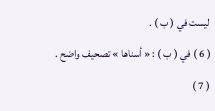ليست في ( ب ) .
( 6 ) في ( ب ) : « أسناها » تصحيف واضح .
( 7 )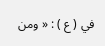في ( ع ) : « ومن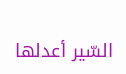السّير أعدلها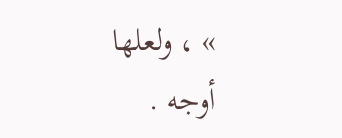» ، ولعلها أوجه .